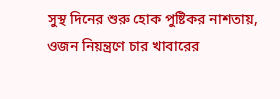সুস্থ দিনের শুরু হোক পুষ্টিকর নাশতায়, ওজন নিয়ন্ত্রণে চার খাবারের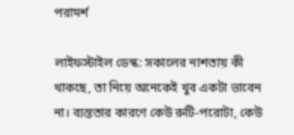পরামর্শ

লাইফস্টাইল ডেস্ক: সকালের নাশতায় কী থাকছে, তা নিয়ে অনেকেই খুব একটা ভাবেন না। ব্যস্ততার কারণে কেউ রুটি-পরোটা, কেউ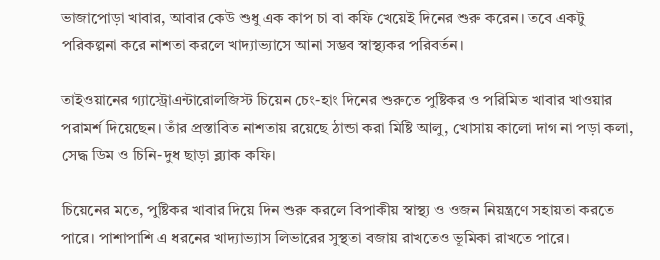ভাজাপোড়া খাবার, আবার কেউ শুধু এক কাপ চা বা কফি খেয়েই দিনের শুরু করেন। তবে একটু পরিকল্পনা করে নাশতা করলে খাদ্যাভ্যাসে আনা সম্ভব স্বাস্থ্যকর পরিবর্তন।

তাইওয়ানের গ্যাস্ট্রোএন্টারোলজিস্ট চিয়েন চেং-হাং দিনের শুরুতে পুষ্টিকর ও পরিমিত খাবার খাওয়ার পরামর্শ দিয়েছেন। তাঁর প্রস্তাবিত নাশতায় রয়েছে ঠান্ডা করা মিষ্টি আলু, খোসায় কালো দাগ না পড়া কলা, সেদ্ধ ডিম ও চিনি-দুধ ছাড়া ব্ল্যাক কফি।

চিয়েনের মতে, পুষ্টিকর খাবার দিয়ে দিন শুরু করলে বিপাকীয় স্বাস্থ্য ও ওজন নিয়ন্ত্রণে সহায়তা করতে পারে। পাশাপাশি এ ধরনের খাদ্যাভ্যাস লিভারের সুস্থতা বজায় রাখতেও ভূমিকা রাখতে পারে।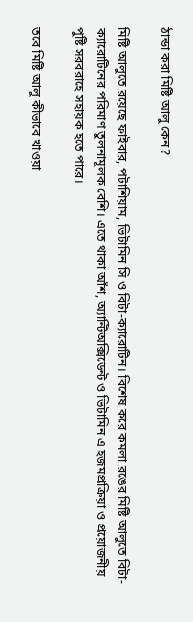ঠান্ডা করা মিষ্টি আলু কেন?

মিষ্টি আলুতে রয়েছে ফাইবার, পটাশিয়াম, ভিটামিন সি ও বিটা-ক্যারোটিন। বিশেষ করে কমলা রঙের মিষ্টি আলুতে বিটা-ক্যারোটিনের পরিমাণ তুলনামূলক বেশি। এতে থাকা আঁশ, অ্যান্টিঅক্সিডেন্ট ও ভিটামিন এ হজমপ্রক্রিয়া ও প্রয়োজনীয় পুষ্টি সরবরাহে সহায়ক হতে পারে।

তবে মিষ্টি আলু কীভাবে খাওয়া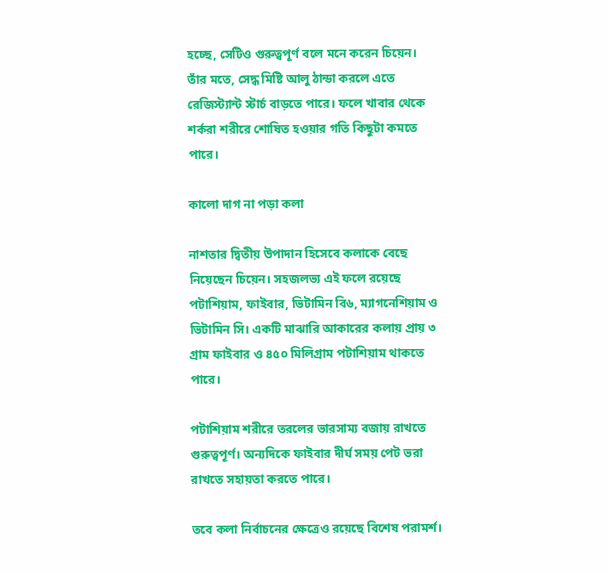হচ্ছে, সেটিও গুরুত্বপূর্ণ বলে মনে করেন চিয়েন। তাঁর মতে, সেদ্ধ মিষ্টি আলু ঠান্ডা করলে এতে রেজিস্ট্যান্ট স্টার্চ বাড়তে পারে। ফলে খাবার থেকে শর্করা শরীরে শোষিত হওয়ার গতি কিছুটা কমতে পারে।

কালো দাগ না পড়া কলা

নাশতার দ্বিতীয় উপাদান হিসেবে কলাকে বেছে নিয়েছেন চিয়েন। সহজলভ্য এই ফলে রয়েছে পটাশিয়াম, ফাইবার, ভিটামিন বি৬, ম্যাগনেশিয়াম ও ভিটামিন সি। একটি মাঝারি আকারের কলায় প্রায় ৩ গ্রাম ফাইবার ও ৪৫০ মিলিগ্রাম পটাশিয়াম থাকতে পারে।

পটাশিয়াম শরীরে তরলের ভারসাম্য বজায় রাখতে গুরুত্বপূর্ণ। অন্যদিকে ফাইবার দীর্ঘ সময় পেট ভরা রাখতে সহায়তা করতে পারে।

তবে কলা নির্বাচনের ক্ষেত্রেও রয়েছে বিশেষ পরামর্শ।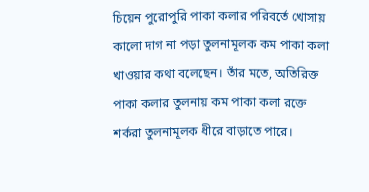চিয়েন পুরোপুরি পাকা কলার পরিবর্তে খোসায় কালো দাগ না পড়া তুলনামূলক কম পাকা কলা খাওয়ার কথা বলেছেন। তাঁর মতে, অতিরিক্ত পাকা কলার তুলনায় কম পাকা কলা রক্তে শর্করা তুলনামূলক ধীরে বাড়াতে পারে।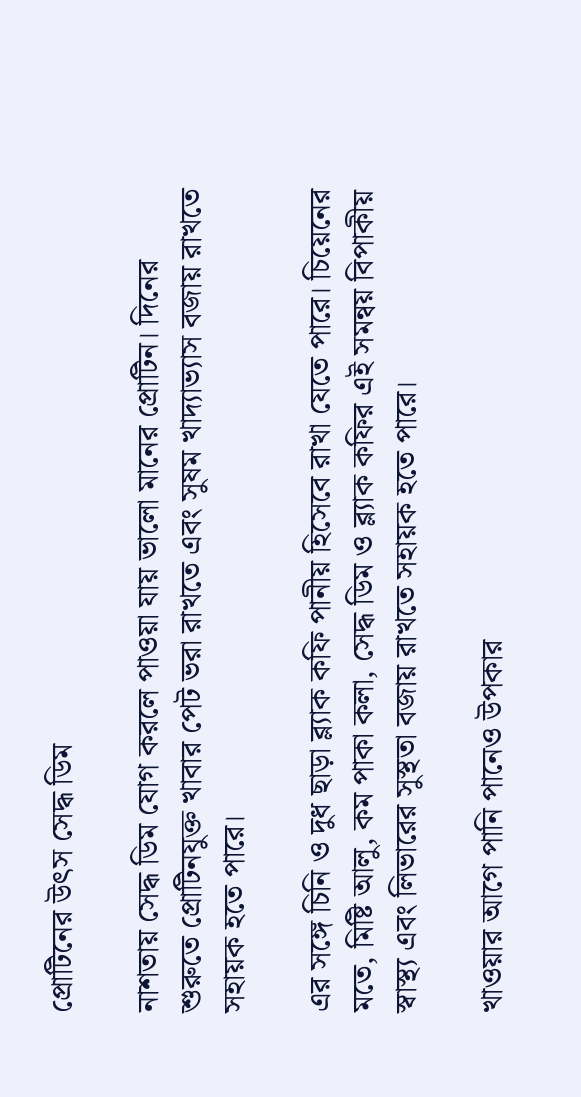প্রোটিনের উৎস সেদ্ধ ডিম

নাশতায় সেদ্ধ ডিম যোগ করলে পাওয়া যায় ভালো মানের প্রোটিন। দিনের শুরুতে প্রোটিনযুক্ত খাবার পেট ভরা রাখতে এবং সুষম খাদ্যাভ্যাস বজায় রাখতে সহায়ক হতে পারে।

এর সঙ্গে চিনি ও দুধ ছাড়া ব্ল্যাক কফি পানীয় হিসেবে রাখা যেতে পারে। চিয়েনের মতে, মিষ্টি আলু, কম পাকা কলা, সেদ্ধ ডিম ও ব্ল্যাক কফির এই সমন্বয় বিপাকীয় স্বাস্থ্য এবং লিভারের সুস্থতা বজায় রাখতে সহায়ক হতে পারে।

খাওয়ার আগে পানি পানেও উপকার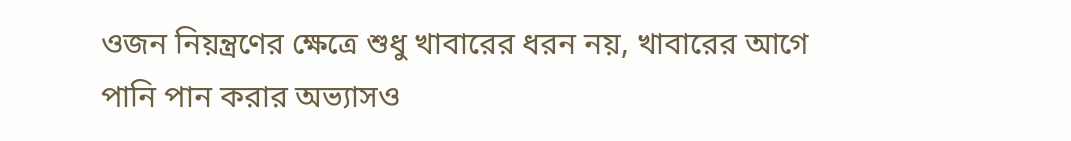ওজন নিয়ন্ত্রণের ক্ষেত্রে শুধু খাবারের ধরন নয়, খাবারের আগে পানি পান করার অভ্যাসও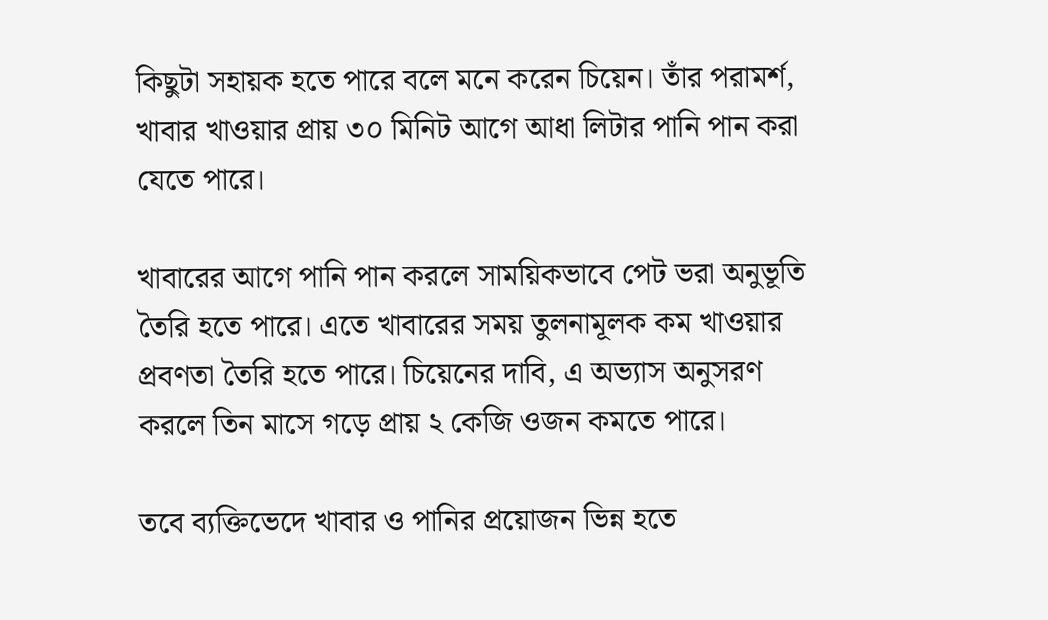কিছুটা সহায়ক হতে পারে বলে মনে করেন চিয়েন। তাঁর পরামর্শ, খাবার খাওয়ার প্রায় ৩০ মিনিট আগে আধা লিটার পানি পান করা যেতে পারে।

খাবারের আগে পানি পান করলে সাময়িকভাবে পেট ভরা অনুভূতি তৈরি হতে পারে। এতে খাবারের সময় তুলনামূলক কম খাওয়ার প্রবণতা তৈরি হতে পারে। চিয়েনের দাবি, এ অভ্যাস অনুসরণ করলে তিন মাসে গড়ে প্রায় ২ কেজি ওজন কমতে পারে।

তবে ব্যক্তিভেদে খাবার ও পানির প্রয়োজন ভিন্ন হতে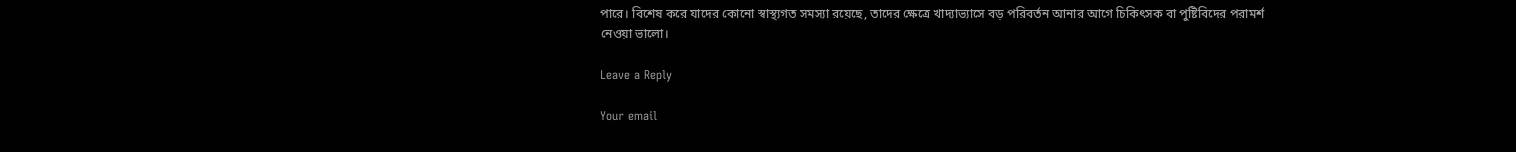পারে। বিশেষ করে যাদের কোনো স্বাস্থ্যগত সমস্যা রয়েছে, তাদের ক্ষেত্রে খাদ্যাভ্যাসে বড় পরিবর্তন আনার আগে চিকিৎসক বা পুষ্টিবিদের পরামর্শ নেওয়া ভালো।

Leave a Reply

Your email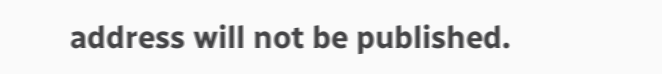address will not be published.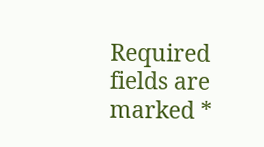Required fields are marked *